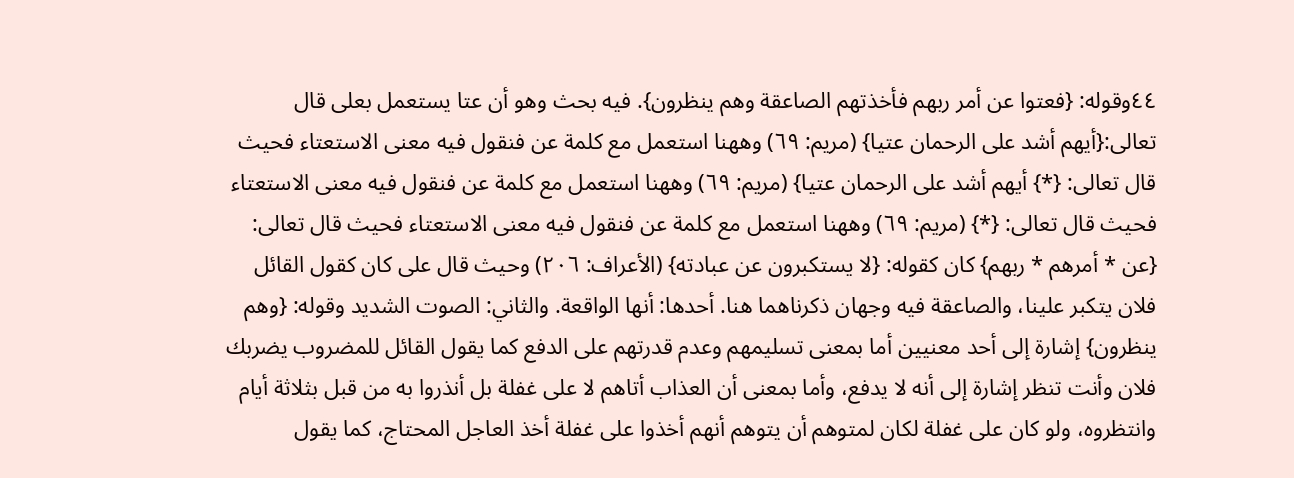٤٤وقوله: {فعتوا عن أمر ربهم فأخذتهم الصاعقة وهم ينظرون}. فيه بحث وهو أن عتا يستعمل بعلى قال تعالى:{أيهم أشد على الرحمان عتيا} (مريم: ٦٩) وههنا استعمل مع كلمة عن فنقول فيه معنى الاستعتاء فحيث قال تعالى: {*} أيهم أشد على الرحمان عتيا} (مريم: ٦٩) وههنا استعمل مع كلمة عن فنقول فيه معنى الاستعتاء فحيث قال تعالى: {*} (مريم: ٦٩) وههنا استعمل مع كلمة عن فنقول فيه معنى الاستعتاء فحيث قال تعالى: {عن * أمرهم * ربهم} كان كقوله: {لا يستكبرون عن عبادته} (الأعراف: ٢٠٦) وحيث قال على كان كقول القائل فلان يتكبر علينا، والصاعقة فيه وجهان ذكرناهما هنا. أحدها: أنها الواقعة. والثاني: الصوت الشديد وقوله: {وهم ينظرون} إشارة إلى أحد معنيين أما بمعنى تسليمهم وعدم قدرتهم على الدفع كما يقول القائل للمضروب يضربك فلان وأنت تنظر إشارة إلى أنه لا يدفع، وأما بمعنى أن العذاب أتاهم لا على غفلة بل أنذروا به من قبل بثلاثة أيام وانتظروه، ولو كان على غفلة لكان لمتوهم أن يتوهم أنهم أخذوا على غفلة أخذ العاجل المحتاج، كما يقول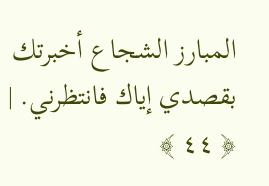المبارز الشجاع أخبرتك بقصدي إياك فانتظرني. |
﴿ ٤٤ ﴾